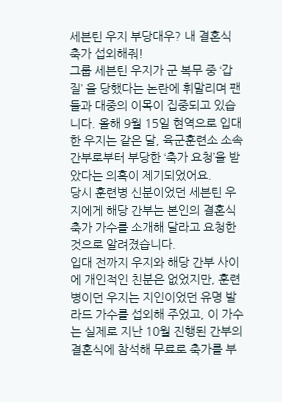세븐틴 우지 부당대우? 내 결혼식 축가 섭외해줘!
그룹 세븐틴 우지가 군 복무 중 ‘갑질’ 을 당했다는 논란에 휘말리며 팬들과 대중의 이목이 집중되고 있습니다. 올해 9월 15일 현역으로 입대한 우지는 같은 달, 육군훈련소 소속 간부로부터 부당한 ‘축가 요청’을 받았다는 의혹이 제기되었어요.
당시 훈련병 신분이었던 세븐틴 우지에게 해당 간부는 본인의 결혼식 축가 가수를 소개해 달라고 요청한 것으로 알려졌습니다.
입대 전까지 우지와 해당 간부 사이에 개인적인 친분은 없었지만, 훈련병이던 우지는 지인이었던 유명 발라드 가수를 섭외해 주었고, 이 가수는 실제로 지난 10월 진행된 간부의 결혼식에 참석해 무료로 축가를 부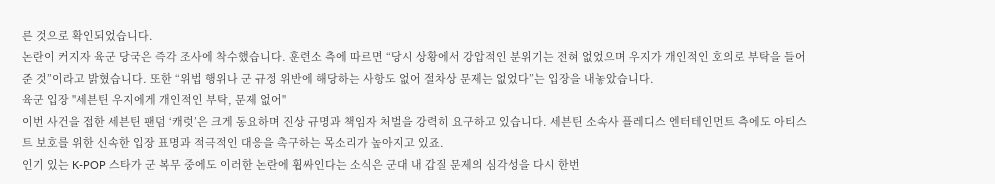른 것으로 확인되었습니다.
논란이 커지자 육군 당국은 즉각 조사에 착수했습니다. 훈련소 측에 따르면 “당시 상황에서 강압적인 분위기는 전혀 없었으며 우지가 개인적인 호의로 부탁을 들어준 것”이라고 밝혔습니다. 또한 “위법 행위나 군 규정 위반에 해당하는 사항도 없어 절차상 문제는 없었다”는 입장을 내놓았습니다.
육군 입장 "세븐틴 우지에게 개인적인 부탁, 문제 없어"
이번 사건을 접한 세븐틴 팬덤 ‘캐럿’은 크게 동요하며 진상 규명과 책임자 처벌을 강력히 요구하고 있습니다. 세븐틴 소속사 플레디스 엔터테인먼트 측에도 아티스트 보호를 위한 신속한 입장 표명과 적극적인 대응을 촉구하는 목소리가 높아지고 있죠.
인기 있는 K-POP 스타가 군 복무 중에도 이러한 논란에 휩싸인다는 소식은 군대 내 갑질 문제의 심각성을 다시 한번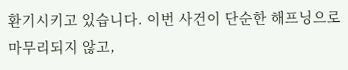환기시키고 있습니다. 이번 사건이 단순한 해프닝으로 마무리되지 않고,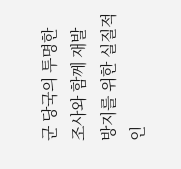군 당국의 투명한 조사와 함께 재발 방지를 위한 실질적인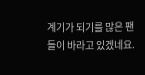계기가 되기를 많은 팬들이 바라고 있겠네요.